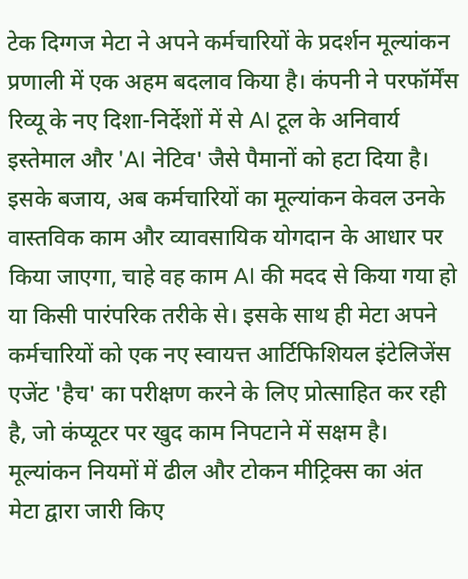टेक दिग्गज मेटा ने अपने कर्मचारियों के प्रदर्शन मूल्यांकन प्रणाली में एक अहम बदलाव किया है। कंपनी ने परफॉर्मेंस रिव्यू के नए दिशा-निर्देशों में से AI टूल के अनिवार्य इस्तेमाल और 'AI नेटिव' जैसे पैमानों को हटा दिया है। इसके बजाय, अब कर्मचारियों का मूल्यांकन केवल उनके वास्तविक काम और व्यावसायिक योगदान के आधार पर किया जाएगा, चाहे वह काम AI की मदद से किया गया हो या किसी पारंपरिक तरीके से। इसके साथ ही मेटा अपने कर्मचारियों को एक नए स्वायत्त आर्टिफिशियल इंटेलिजेंस एजेंट 'हैच' का परीक्षण करने के लिए प्रोत्साहित कर रही है, जो कंप्यूटर पर खुद काम निपटाने में सक्षम है।
मूल्यांकन नियमों में ढील और टोकन मीट्रिक्स का अंत
मेटा द्वारा जारी किए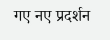गए नए प्रदर्शन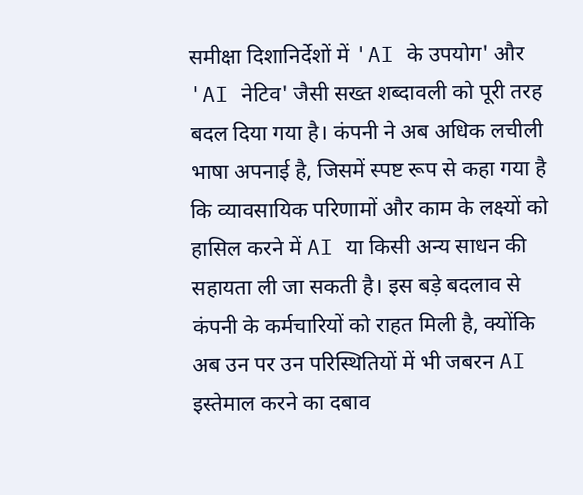समीक्षा दिशानिर्देशों में 'AI के उपयोग' और 'AI नेटिव' जैसी सख्त शब्दावली को पूरी तरह बदल दिया गया है। कंपनी ने अब अधिक लचीली भाषा अपनाई है, जिसमें स्पष्ट रूप से कहा गया है कि व्यावसायिक परिणामों और काम के लक्ष्यों को हासिल करने में AI या किसी अन्य साधन की सहायता ली जा सकती है। इस बड़े बदलाव से कंपनी के कर्मचारियों को राहत मिली है, क्योंकि अब उन पर उन परिस्थितियों में भी जबरन AI इस्तेमाल करने का दबाव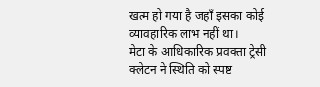खत्म हो गया है जहाँ इसका कोई व्यावहारिक लाभ नहीं था।
मेटा के आधिकारिक प्रवक्ता ट्रेसी क्लेटन ने स्थिति को स्पष्ट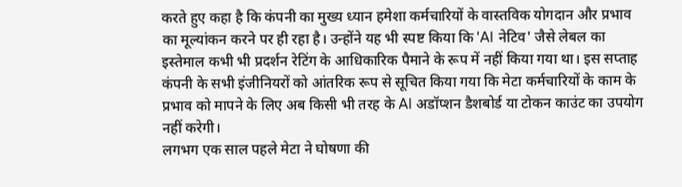करते हुए कहा है कि कंपनी का मुख्य ध्यान हमेशा कर्मचारियों के वास्तविक योगदान और प्रभाव का मूल्यांकन करने पर ही रहा है। उन्होंने यह भी स्पष्ट किया कि 'AI नेटिव' जैसे लेबल का इस्तेमाल कभी भी प्रदर्शन रेटिंग के आधिकारिक पैमाने के रूप में नहीं किया गया था। इस सप्ताह कंपनी के सभी इंजीनियरों को आंतरिक रूप से सूचित किया गया कि मेटा कर्मचारियों के काम के प्रभाव को मापने के लिए अब किसी भी तरह के AI अडॉप्शन डैशबोर्ड या टोकन काउंट का उपयोग नहीं करेगी।
लगभग एक साल पहले मेटा ने घोषणा की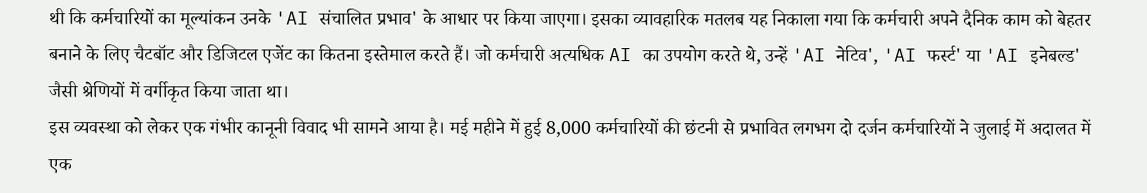थी कि कर्मचारियों का मूल्यांकन उनके 'AI संचालित प्रभाव' के आधार पर किया जाएगा। इसका व्यावहारिक मतलब यह निकाला गया कि कर्मचारी अपने दैनिक काम को बेहतर बनाने के लिए चैटबॉट और डिजिटल एजेंट का कितना इस्तेमाल करते हैं। जो कर्मचारी अत्यधिक AI का उपयोग करते थे, उन्हें 'AI नेटिव', 'AI फर्स्ट' या 'AI इनेबल्ड' जैसी श्रेणियों में वर्गीकृत किया जाता था।
इस व्यवस्था को लेकर एक गंभीर कानूनी विवाद भी सामने आया है। मई महीने में हुई 8,000 कर्मचारियों की छंटनी से प्रभावित लगभग दो दर्जन कर्मचारियों ने जुलाई में अदालत में एक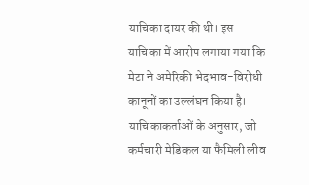याचिका दायर की थी। इस याचिका में आरोप लगाया गया कि मेटा ने अमेरिकी भेदभाव-विरोधी कानूनों का उल्लंघन किया है। याचिकाकर्ताओं के अनुसार, जो कर्मचारी मेडिकल या फैमिली लीव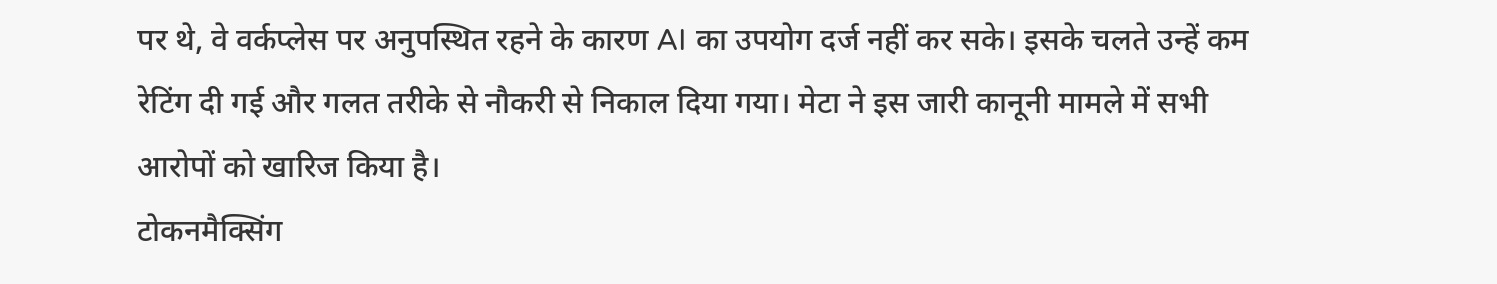पर थे, वे वर्कप्लेस पर अनुपस्थित रहने के कारण AI का उपयोग दर्ज नहीं कर सके। इसके चलते उन्हें कम रेटिंग दी गई और गलत तरीके से नौकरी से निकाल दिया गया। मेटा ने इस जारी कानूनी मामले में सभी आरोपों को खारिज किया है।
टोकनमैक्सिंग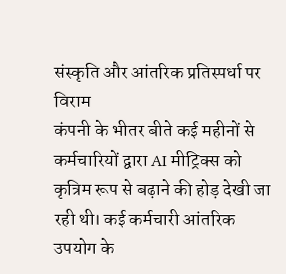संस्कृति और आंतरिक प्रतिस्पर्धा पर विराम
कंपनी के भीतर बीते कई महीनों से कर्मचारियों द्वारा AI मीट्रिक्स को कृत्रिम रूप से बढ़ाने की होड़ देखी जा रही थी। कई कर्मचारी आंतरिक उपयोग के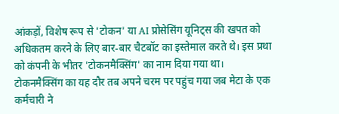आंकड़ों, विशेष रूप से 'टोकन' या AI प्रोसेसिंग यूनिट्स की खपत को अधिकतम करने के लिए बार-बार चैटबॉट का इस्तेमाल करते थे। इस प्रथा को कंपनी के भीतर 'टोकनमैक्सिंग' का नाम दिया गया था।
टोकनमैक्सिंग का यह दौर तब अपने चरम पर पहुंच गया जब मेटा के एक कर्मचारी ने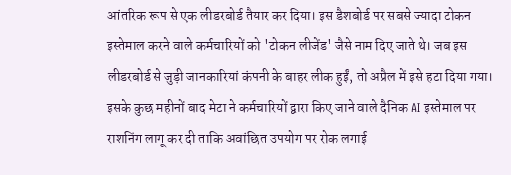आंतरिक रूप से एक लीडरबोर्ड तैयार कर दिया। इस डैशबोर्ड पर सबसे ज्यादा टोकन इस्तेमाल करने वाले कर्मचारियों को 'टोकन लीजेंड' जैसे नाम दिए जाते थे। जब इस लीडरबोर्ड से जुड़ी जानकारियां कंपनी के बाहर लीक हुईं, तो अप्रैल में इसे हटा दिया गया। इसके कुछ महीनों बाद मेटा ने कर्मचारियों द्वारा किए जाने वाले दैनिक AI इस्तेमाल पर राशनिंग लागू कर दी ताकि अवांछित उपयोग पर रोक लगाई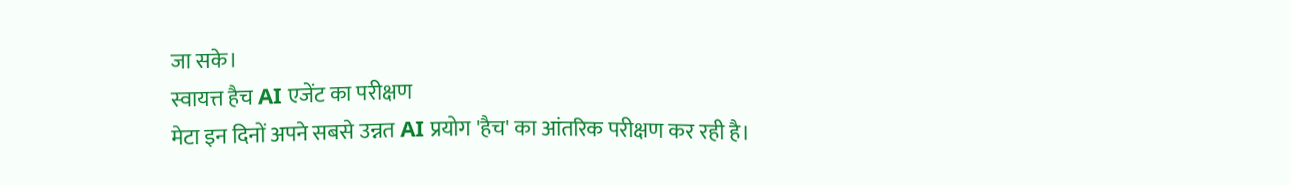जा सके।
स्वायत्त हैच AI एजेंट का परीक्षण
मेटा इन दिनों अपने सबसे उन्नत AI प्रयोग 'हैच' का आंतरिक परीक्षण कर रही है।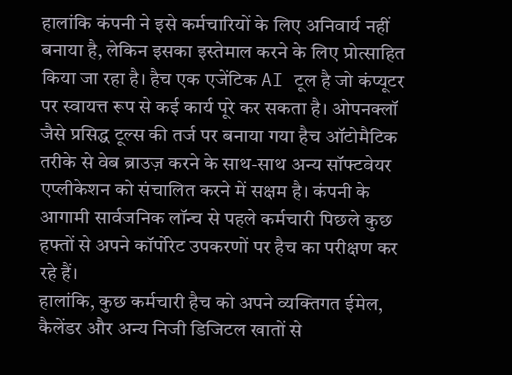हालांकि कंपनी ने इसे कर्मचारियों के लिए अनिवार्य नहीं बनाया है, लेकिन इसका इस्तेमाल करने के लिए प्रोत्साहित किया जा रहा है। हैच एक एजेंटिक AI टूल है जो कंप्यूटर पर स्वायत्त रूप से कई कार्य पूरे कर सकता है। ओपनक्लॉ जैसे प्रसिद्ध टूल्स की तर्ज पर बनाया गया हैच ऑटोमैटिक तरीके से वेब ब्राउज़ करने के साथ-साथ अन्य सॉफ्टवेयर एप्लीकेशन को संचालित करने में सक्षम है। कंपनी के आगामी सार्वजनिक लॉन्च से पहले कर्मचारी पिछले कुछ हफ्तों से अपने कॉर्पोरेट उपकरणों पर हैच का परीक्षण कर रहे हैं।
हालांकि, कुछ कर्मचारी हैच को अपने व्यक्तिगत ईमेल, कैलेंडर और अन्य निजी डिजिटल खातों से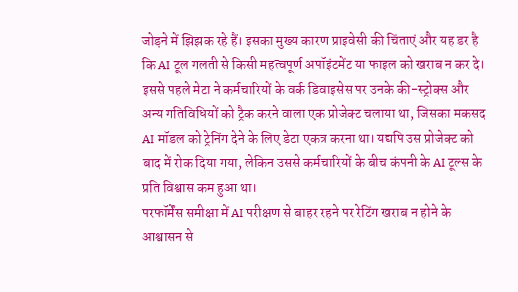जोड़ने में झिझक रहे हैं। इसका मुख्य कारण प्राइवेसी की चिंताएं और यह डर है कि AI टूल गलती से किसी महत्वपूर्ण अपॉइंटमेंट या फाइल को खराब न कर दे। इससे पहले मेटा ने कर्मचारियों के वर्क डिवाइसेस पर उनके की-स्ट्रोक्स और अन्य गतिविधियों को ट्रैक करने वाला एक प्रोजेक्ट चलाया था, जिसका मकसद AI मॉडल को ट्रेनिंग देने के लिए डेटा एकत्र करना था। यद्यपि उस प्रोजेक्ट को बाद में रोक दिया गया, लेकिन उससे कर्मचारियों के बीच कंपनी के AI टूल्स के प्रति विश्वास कम हुआ था।
परफॉर्मेंस समीक्षा में AI परीक्षण से बाहर रहने पर रेटिंग खराब न होने के आश्वासन से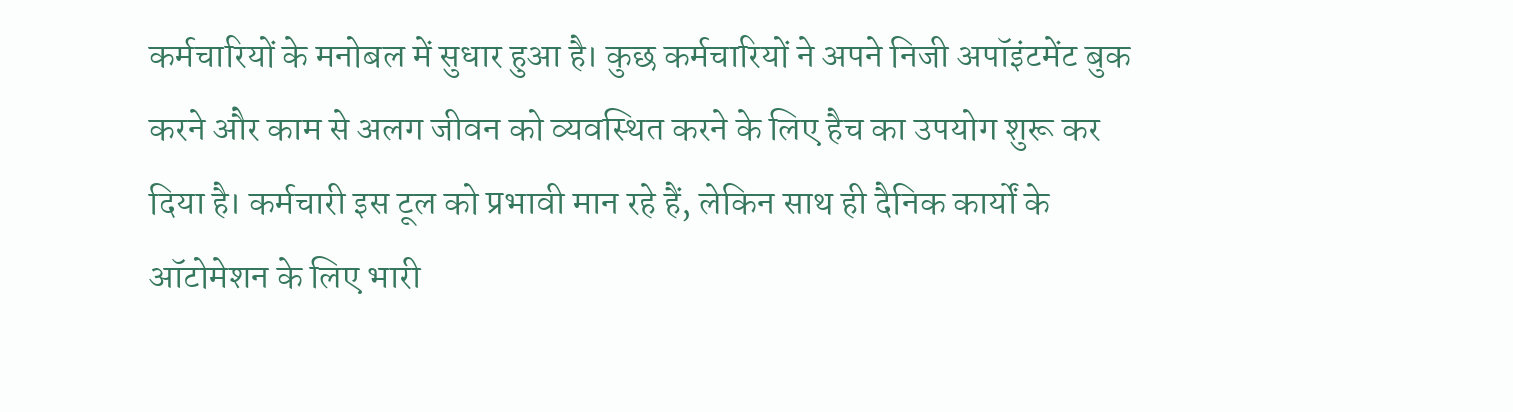कर्मचारियों के मनोबल में सुधार हुआ है। कुछ कर्मचारियों ने अपने निजी अपॉइंटमेंट बुक करने और काम से अलग जीवन को व्यवस्थित करने के लिए हैच का उपयोग शुरू कर दिया है। कर्मचारी इस टूल को प्रभावी मान रहे हैं, लेकिन साथ ही दैनिक कार्यों के ऑटोमेशन के लिए भारी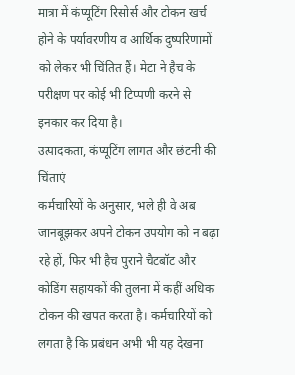मात्रा में कंप्यूटिंग रिसोर्स और टोकन खर्च होने के पर्यावरणीय व आर्थिक दुष्परिणामों को लेकर भी चिंतित हैं। मेटा ने हैच के परीक्षण पर कोई भी टिप्पणी करने से इनकार कर दिया है।
उत्पादकता, कंप्यूटिंग लागत और छंटनी की चिंताएं
कर्मचारियों के अनुसार, भले ही वे अब जानबूझकर अपने टोकन उपयोग को न बढ़ा रहे हों, फिर भी हैच पुराने चैटबॉट और कोडिंग सहायकों की तुलना में कहीं अधिक टोकन की खपत करता है। कर्मचारियों को लगता है कि प्रबंधन अभी भी यह देखना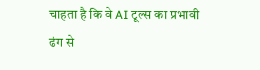चाहता है कि वे AI टूल्स का प्रभावी ढंग से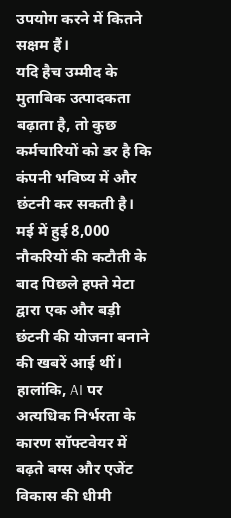उपयोग करने में कितने सक्षम हैं।
यदि हैच उम्मीद के मुताबिक उत्पादकता बढ़ाता है, तो कुछ कर्मचारियों को डर है कि कंपनी भविष्य में और छंटनी कर सकती है। मई में हुई 8,000 नौकरियों की कटौती के बाद पिछले हफ्ते मेटा द्वारा एक और बड़ी छंटनी की योजना बनाने की खबरें आई थीं। हालांकि, AI पर अत्यधिक निर्भरता के कारण सॉफ्टवेयर में बढ़ते बग्स और एजेंट विकास की धीमी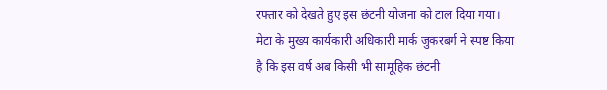रफ्तार को देखते हुए इस छंटनी योजना को टाल दिया गया। मेटा के मुख्य कार्यकारी अधिकारी मार्क जुकरबर्ग ने स्पष्ट किया है कि इस वर्ष अब किसी भी सामूहिक छंटनी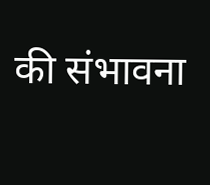की संभावना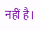नहीं है।